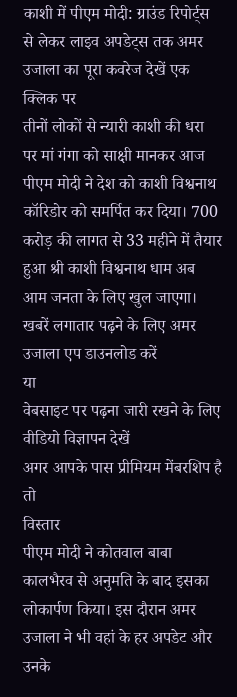काशी में पीएम मोदी: ग्राउंड रिपोर्ट्स से लेकर लाइव अपडेट्स तक अमर उजाला का पूरा कवरेज देखें एक क्लिक पर
तीनों लोकों से न्यारी काशी की धरा पर मां गंगा को साक्षी मानकर आज पीएम मोदी ने देश को काशी विश्वनाथ कॉरिडोर को समर्पित कर दिया। 700 करोड़ की लागत से 33 महीने में तैयार हुआ श्री काशी विश्वनाथ धाम अब आम जनता के लिए खुल जाएगा।
खबरें लगातार पढ़ने के लिए अमर उजाला एप डाउनलोड करें
या
वेबसाइट पर पढ़ना जारी रखने के लिए वीडियो विज्ञापन देखें
अगर आपके पास प्रीमियम मेंबरशिप है तो
विस्तार
पीएम मोदी ने कोतवाल बाबा कालभैरव से अनुमति के बाद इसका लोकार्पण किया। इस दौरान अमर उजाला ने भी वहां के हर अपडेट और उनके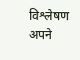विश्लेषण अपने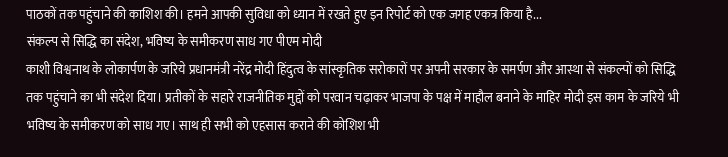पाठकों तक पहुंचाने की काशिश की। हमने आपकी सुविधा को ध्यान में रखते हुए इन रिपोर्ट को एक जगह एकत्र किया है...
संकल्प से सिद्धि का संदेश, भविष्य के समीकरण साध गए पीएम मोदी
काशी विश्वनाथ के लोकार्पण के जरिये प्रधानमंत्री नरेंद्र मोदी हिंदुत्व के सांस्कृतिक सरोकारों पर अपनी सरकार के समर्पण और आस्था से संकल्पों को सिद्धि तक पहुंचाने का भी संदेश दिया। प्रतीकों के सहारे राजनीतिक मुद्दों को परवान चढ़ाकर भाजपा के पक्ष में माहौल बनाने के माहिर मोदी इस काम के जरिये भी भविष्य के समीकरण को साध गए। साथ ही सभी को एहसास कराने की कोशिश भी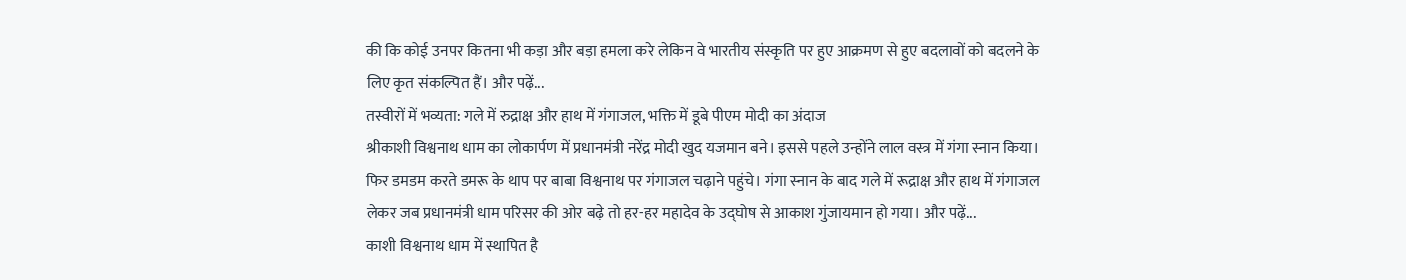की कि कोई उनपर कितना भी कड़ा और बड़ा हमला करे लेकिन वे भारतीय संस्कृति पर हुए आक्रमण से हुए बदलावों को बदलने के लिए कृत संकल्पित हैं। और पढ़ें...
तस्वीरों में भव्यता: गले में रुद्राक्ष और हाथ में गंगाजल, भक्ति में डूबे पीएम मोदी का अंदाज
श्रीकाशी विश्वनाथ धाम का लोकार्पण में प्रधानमंत्री नरेंद्र मोदी खुद यजमान बने। इससे पहले उन्होंने लाल वस्त्र में गंगा स्नान किया। फिर डमडम करते डमरू के थाप पर बाबा विश्वनाथ पर गंगाजल चढ़ाने पहुंचे। गंगा स्नान के बाद गले में रूद्राक्ष और हाथ में गंगाजल लेकर जब प्रधानमंत्री धाम परिसर की ओर बढ़े तो हर-हर महादेव के उद्घोष से आकाश गुंजायमान हो गया। और पढ़ें...
काशी विश्वनाथ धाम में स्थापित है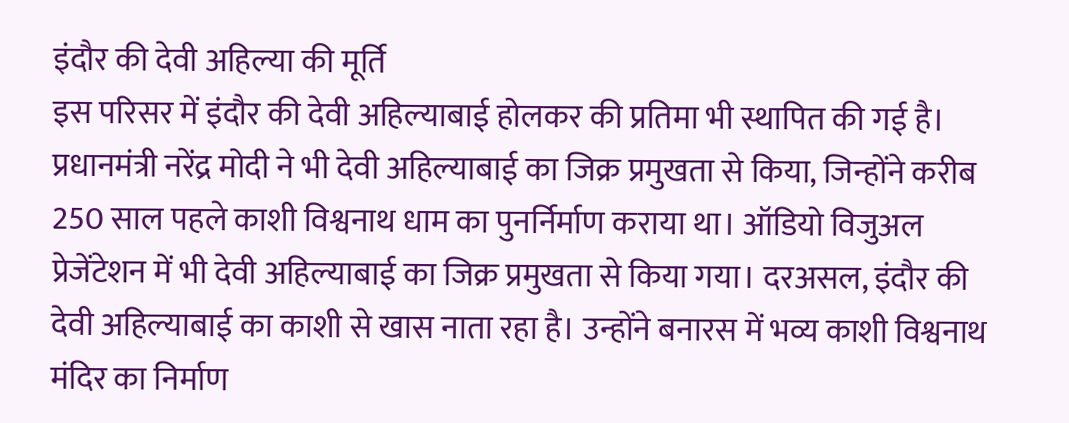इंदौर की देवी अहिल्या की मूर्ति
इस परिसर में इंदौर की देवी अहिल्याबाई होलकर की प्रतिमा भी स्थापित की गई है। प्रधानमंत्री नरेंद्र मोदी ने भी देवी अहिल्याबाई का जिक्र प्रमुखता से किया, जिन्होंने करीब 250 साल पहले काशी विश्वनाथ धाम का पुनर्निर्माण कराया था। ऑडियो विजुअल प्रेजेंटेशन में भी देवी अहिल्याबाई का जिक्र प्रमुखता से किया गया। दरअसल, इंदौर की देवी अहिल्याबाई का काशी से खास नाता रहा है। उन्होंने बनारस में भव्य काशी विश्वनाथ मंदिर का निर्माण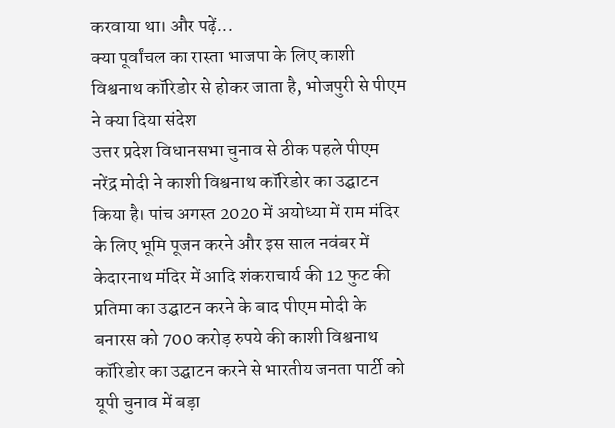करवाया था। और पढ़ें...
क्या पूर्वांचल का रास्ता भाजपा के लिए काशी विश्वनाथ कॉरिडोर से होकर जाता है, भोजपुरी से पीएम ने क्या दिया संदेश
उत्तर प्रदेश विधानसभा चुनाव से ठीक पहले पीएम नरेंद्र मोदी ने काशी विश्वनाथ कॉरिडोर का उद्घाटन किया है। पांच अगस्त 2020 में अयोध्या में राम मंदिर के लिए भूमि पूजन करने और इस साल नवंबर में केदारनाथ मंदिर में आदि शंकराचार्य की 12 फुट की प्रतिमा का उद्घाटन करने के बाद पीएम मोदी के बनारस को 700 करोड़ रुपये की काशी विश्वनाथ कॉरिडोर का उद्घाटन करने से भारतीय जनता पार्टी को यूपी चुनाव में बड़ा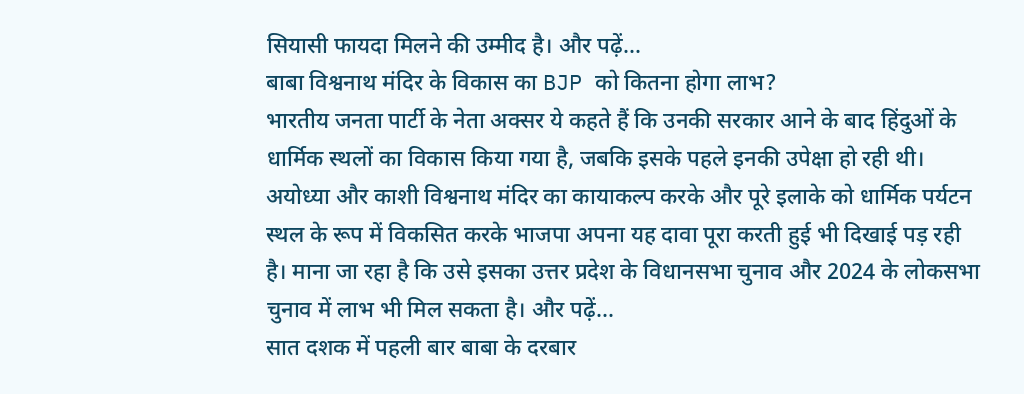सियासी फायदा मिलने की उम्मीद है। और पढ़ें...
बाबा विश्वनाथ मंदिर के विकास का BJP को कितना होगा लाभ?
भारतीय जनता पार्टी के नेता अक्सर ये कहते हैं कि उनकी सरकार आने के बाद हिंदुओं के धार्मिक स्थलों का विकास किया गया है, जबकि इसके पहले इनकी उपेक्षा हो रही थी। अयोध्या और काशी विश्वनाथ मंदिर का कायाकल्प करके और पूरे इलाके को धार्मिक पर्यटन स्थल के रूप में विकसित करके भाजपा अपना यह दावा पूरा करती हुई भी दिखाई पड़ रही है। माना जा रहा है कि उसे इसका उत्तर प्रदेश के विधानसभा चुनाव और 2024 के लोकसभा चुनाव में लाभ भी मिल सकता है। और पढ़ें...
सात दशक में पहली बार बाबा के दरबार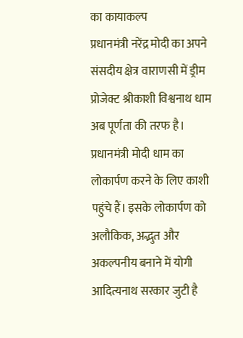का कायाकल्प
प्रधानमंत्री नरेंद्र मोदी का अपने संसदीय क्षेत्र वाराणसी में ड्रीम प्रोजेक्ट श्रीकाशी विश्वनाथ धाम अब पूर्णता की तरफ है। प्रधानमंत्री मोदी धाम का लोकार्पण करने के लिए काशी पहुंचे हैं। इसके लोकार्पण को अलौकिक, अद्भुत और अकल्पनीय बनाने में योगी आदित्यनाथ सरकार जुटी है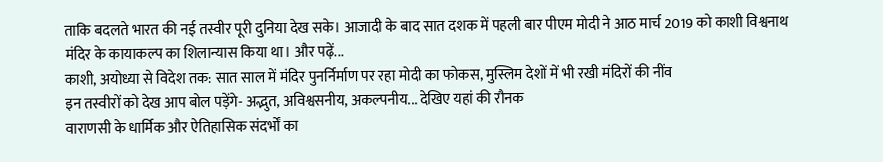ताकि बदलते भारत की नई तस्वीर पूरी दुनिया देख सके। आजादी के बाद सात दशक में पहली बार पीएम मोदी ने आठ मार्च 2019 को काशी विश्वनाथ मंदिर के कायाकल्प का शिलान्यास किया था। और पढ़ें...
काशी, अयोध्या से विदेश तक: सात साल में मंदिर पुनर्निर्माण पर रहा मोदी का फोकस, मुस्लिम देशों में भी रखी मंदिरों की नींव
इन तस्वीरों को देख आप बोल पड़ेंगे- अद्भुत, अविश्वसनीय, अकल्पनीय... देखिए यहां की रौनक
वाराणसी के धार्मिक और ऐतिहासिक संदर्भों का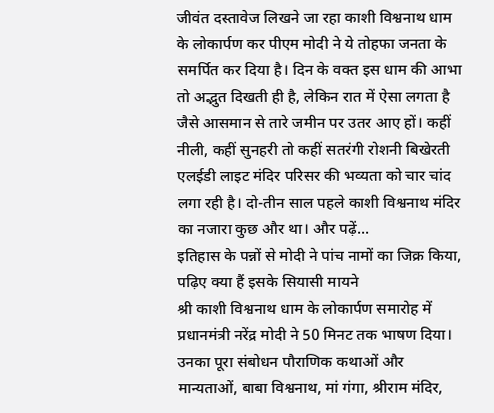जीवंत दस्तावेज लिखने जा रहा काशी विश्वनाथ धाम के लोकार्पण कर पीएम मोदी ने ये तोहफा जनता के समर्पित कर दिया है। दिन के वक्त इस धाम की आभा तो अद्भुत दिखती ही है, लेकिन रात में ऐसा लगता है जैसे आसमान से तारे जमीन पर उतर आए हों। कहीं नीली, कहीं सुनहरी तो कहीं सतरंगी रोशनी बिखेरती एलईडी लाइट मंदिर परिसर की भव्यता को चार चांद लगा रही है। दो-तीन साल पहले काशी विश्वनाथ मंदिर का नजारा कुछ और था। और पढ़ें...
इतिहास के पन्नों से मोदी ने पांच नामों का जिक्र किया, पढ़िए क्या हैं इसके सियासी मायने
श्री काशी विश्वनाथ धाम के लोकार्पण समारोह में प्रधानमंत्री नरेंद्र मोदी ने 50 मिनट तक भाषण दिया। उनका पूरा संबोधन पौराणिक कथाओं और मान्यताओं, बाबा विश्वनाथ, मां गंगा, श्रीराम मंदिर,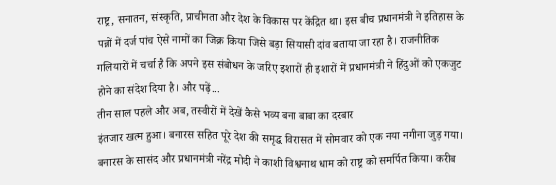राष्ट्र, सनातन, संस्कृति, प्राचीनता और देश के विकास पर केंद्रित था। इस बीच प्रधानमंत्री ने इतिहास के पन्नों में दर्ज पांच ऐसे नामों का जिक्र किया जिसे बड़ा सियासी दांव बताया जा रहा है। राजनीतिक गलियारों में चर्चा है कि अपने इस संबोधन के जरिए इशारों ही इशारों में प्रधानमंत्री ने हिंदुओं को एकजुट होने का संदेश दिया है। और पढ़ें...
तीन साल पहले और अब, तस्वीरों में देखें कैसे भव्य बना बाबा का दरबार
इंतजार खत्म हुआ। बनारस सहित पूरे देश की समृद्ध विरासत में सोमवार को एक नया नगीना जुड़ गया। बनारस के सासंद और प्रधानमंत्री नरेंद्र मोदी ने काशी विश्वनाथ धाम को राष्ट्र को समर्पित किया। करीब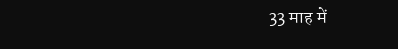33 माह में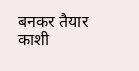बनकर तैयार काशी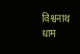विश्वनाथ धाम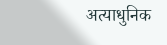अत्याधुनिक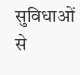सुविधाओं से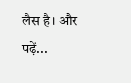लैस है। और पढ़ें...